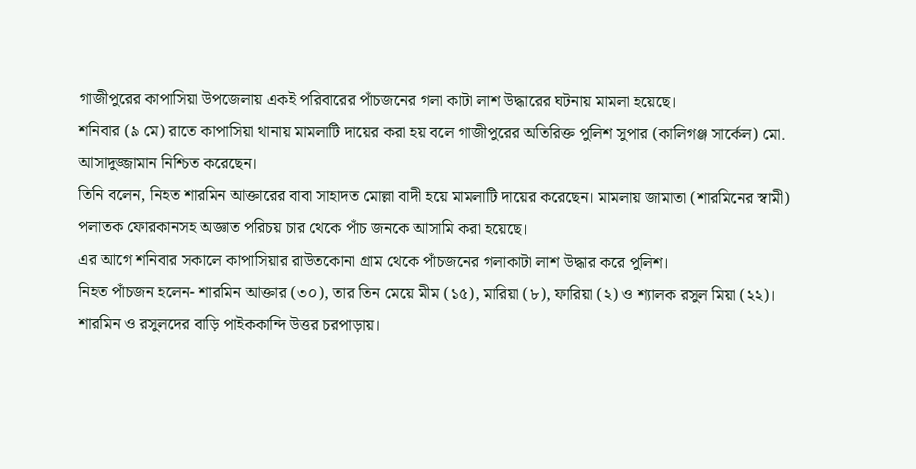গাজীপুরের কাপাসিয়া উপজেলায় একই পরিবারের পাঁচজনের গলা কাটা লাশ উদ্ধারের ঘটনায় মামলা হয়েছে।
শনিবার (৯ মে) রাতে কাপাসিয়া থানায় মামলাটি দায়ের করা হয় বলে গাজীপুরের অতিরিক্ত পুলিশ সুপার (কালিগঞ্জ সার্কেল) মো. আসাদুজ্জামান নিশ্চিত করেছেন।
তিনি বলেন, নিহত শারমিন আক্তারের বাবা সাহাদত মোল্লা বাদী হয়ে মামলাটি দায়ের করেছেন। মামলায় জামাতা (শারমিনের স্বামী) পলাতক ফোরকানসহ অজ্ঞাত পরিচয় চার থেকে পাঁচ জনকে আসামি করা হয়েছে।
এর আগে শনিবার সকালে কাপাসিয়ার রাউতকোনা গ্রাম থেকে পাঁচজনের গলাকাটা লাশ উদ্ধার করে পুলিশ।
নিহত পাঁচজন হলেন- শারমিন আক্তার (৩০), তার তিন মেয়ে মীম (১৫), মারিয়া (৮), ফারিয়া (২) ও শ্যালক রসুল মিয়া (২২)।
শারমিন ও রসুলদের বাড়ি পাইককান্দি উত্তর চরপাড়ায়।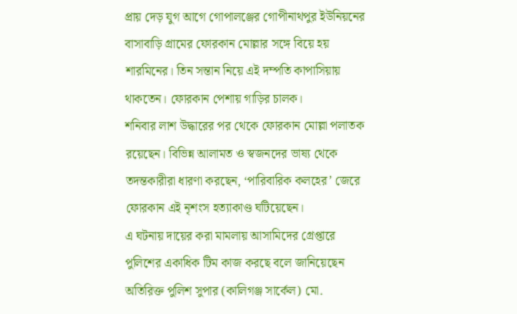প্রায় দেড় যুগ আগে গোপালঞ্জের গোপীনাথপুর ইউনিয়নের বাসাবাড়ি গ্রামের ফোরকান মোল্লার সঙ্গে বিয়ে হয় শারমিনের। তিন সন্তান নিয়ে এই দম্পতি কাপাসিয়ায় থাকতেন। ফোরকান পেশায় গাড়ির চালক।
শনিবার লাশ উদ্ধারের পর থেকে ফোরকান মোল্লা পলাতক রয়েছেন। বিভিন্ন আলামত ও স্বজনদের ভাষ্য থেকে তদন্তকারীরা ধারণা করছেন, ‘পারিবারিক কলহের’ জেরে ফোরকান এই নৃশংস হত্যাকাণ্ড ঘটিয়েছেন।
এ ঘটনায় দায়ের করা মামলায় আসামিদের গ্রেপ্তারে পুলিশের একাধিক টিম কাজ করছে বলে জানিয়েছেন অতিরিক্ত পুলিশ সুপার (কালিগঞ্জ সার্কেল) মো.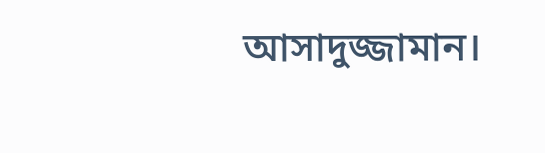আসাদুজ্জামান।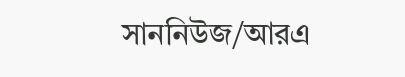সাননিউজ/আরএ